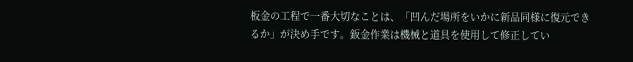板金の工程で一番大切なことは、「凹んだ場所をいかに新品同様に復元できるか」が決め手です。鈑金作業は機械と道具を使用して修正してい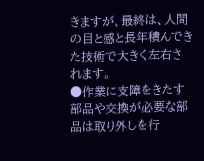きますが、最終は、人間の目と感と長年積んできた技術で大きく左右されます。
●作業に支障をきたす部品や交換が必要な部品は取り外しを行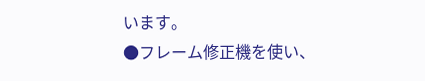います。
●フレーム修正機を使い、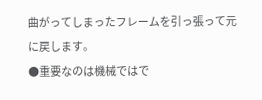曲がってしまったフレームを引っ張って元に戻します。
●重要なのは機械ではで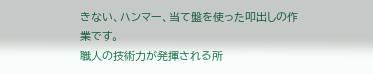きない、ハンマー、当て盤を使った叩出しの作業です。
職人の技術力が発揮される所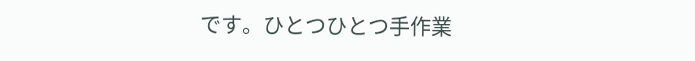です。ひとつひとつ手作業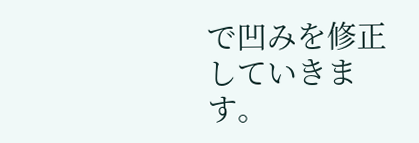で凹みを修正していきます。